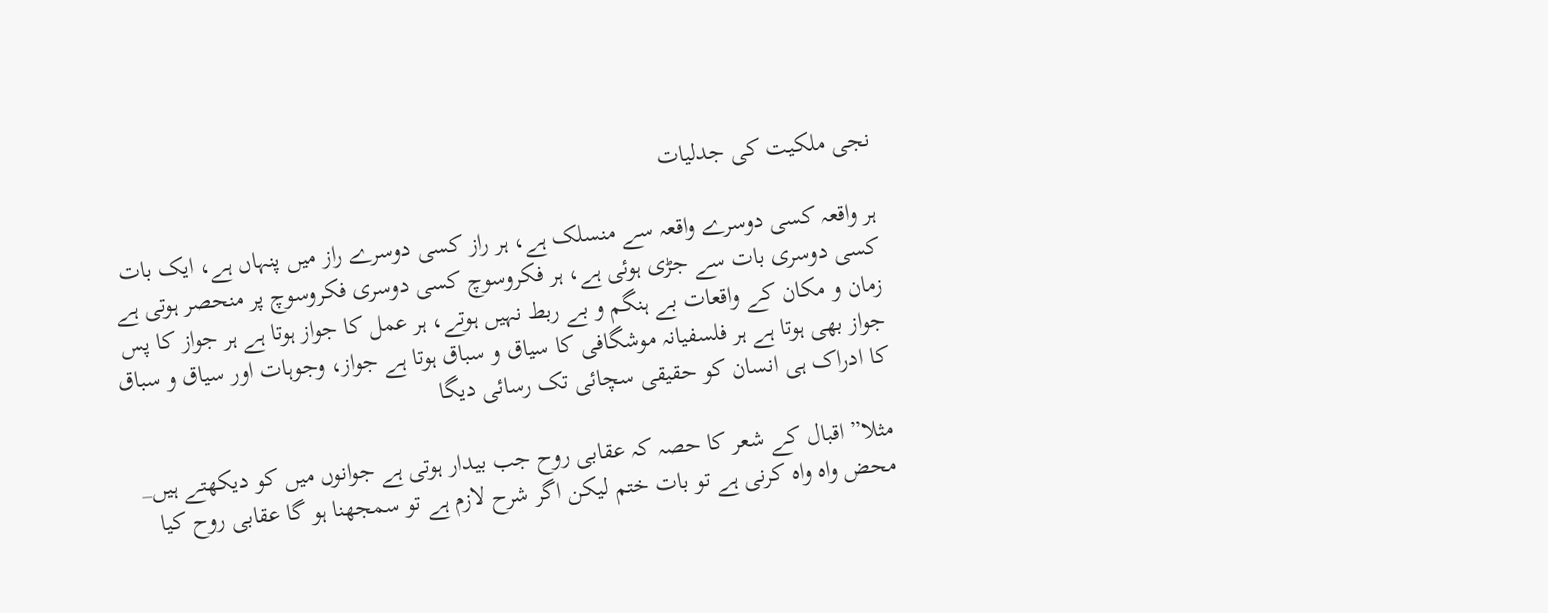نجی ملکیت کی جدلیات

ہر واقعہ کسی دوسرے واقعہ سے منسلک ہے، ہر راز کسی دوسرے راز میں پنہاں ہے، ایک بات کسی دوسری بات سے جڑی ہوئی ہے، ہر فکروسوچ کسی دوسری فکروسوچ پر منحصر ہوتی ہے زمان و مکان کے واقعات بے ہنگم و بے ربط نہیں ہوتے، ہر عمل کا جواز ہوتا ہے ہر جواز کا پس جواز بھی ہوتا ہے ہر فلسفیانہ موشگافی کا سیاق و سباق ہوتا ہے جواز، وجوہات اور سیاق و سباق کا ادراک ہی انسان کو حقیقی سچائی تک رسائی دیگا

مثلا” اقبال کے شعر کا حصہ کہ عقابی روح جب بیدار ہوتی ہے جوانوں میں کو دیکھتے ہیں_ محض واہ واہ کرنی ہے تو بات ختم لیکن اگر شرح لازم ہے تو سمجھنا ہو گا عقابی روح کیا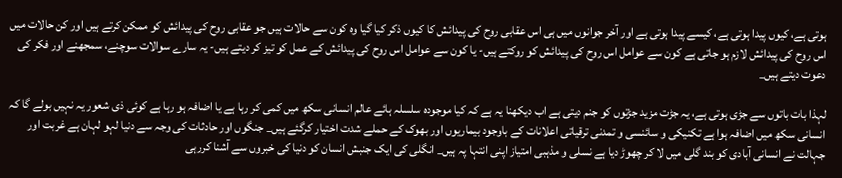ہوتی ہے، کیوں پیدا ہوتی ہے، کیسے پیدا ہوتی ہے اور آخر جوانوں میں ہی اس عقابی روح کی پیدائش کا کیوں ذکر کیا گیا وہ کون سے حالات ہیں جو عقابی روح کی پیدائش کو ممکن کرتے ہیں اور کن حالات میں اس روح کی پیدائش لازم ہو جاتی ہے کون سے عوامل اس روح کی پیدائش کو روکتے ہیں- یا کون سے عوامل اس روح کی پیدائش کے عمل کو تیز کر دیتے ہیں- یہ سارے سوالات سوچنے، سمجھنے اور فکر کی دعوت دیتے ہیں_

لہذا بات باتوں سے جڑی ہوتی ہے، یہ جڑت مزید جڑتوں کو جنم دیتی ہے اب دیکھنا یہ ہے کہ کیا موجودہ سلسلہ ہائے عالم انسانی سکھ میں کمی کر رہا ہے یا اضافہ ہو رہا ہے کوئی ذی شعور یہ نہیں بولے گا کہ انسانی سکھ میں اضافہ ہوا ہے تکنیکی و سائنسی و تمدنی ترقیاتی اعلانات کے باوجود بیماریوں اور بھوک کے حملے شدت اختیار کرگئے ہیں_ جنگوں اور حادثات کی وجہ سے دنیا لہو لہان ہے غربت اور جہالت نے انسانی آبادی کو بند گلی میں لا کر چھوڑ دیا ہے نسلی و مذہبی امتیاز اپنی انتہا پہ ہیں_ انگلی کی ایک جنبش انسان کو دنیا کی خبروں سے آشنا کررہی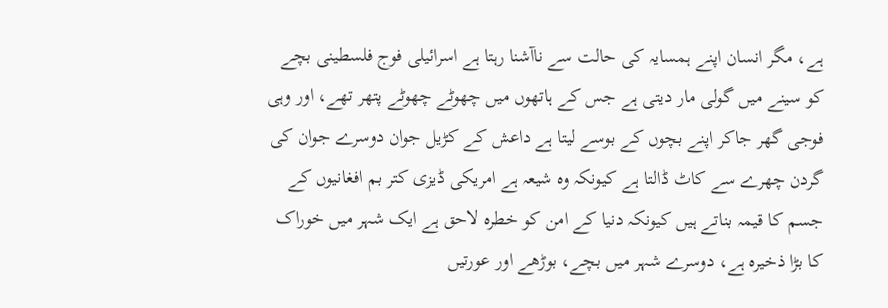ہے، مگر انسان اپنے ہمسایہ کی حالت سے ناآشنا رہتا ہے اسرائیلی فوج فلسطینی بچے کو سینے میں گولی مار دیتی ہے جس کے ہاتھوں میں چھوٹے چھوٹے پتھر تھے، اور وہی فوجی گھر جاکر اپنے بچوں کے بوسے لیتا ہے داعش کے کڑیل جوان دوسرے جوان کی گردن چھرے سے کاٹ ڈالتا ہے کیونکہ وہ شیعہ ہے امریکی ڈیزی کتر بم افغانیوں کے جسم کا قیمہ بناتے ہیں کیونکہ دنیا کے امن کو خطرہ لاحق ہے ایک شہر میں خوراک کا بڑا ذخیرہ ہے، دوسرے شہر میں بچے، بوڑھے اور عورتیں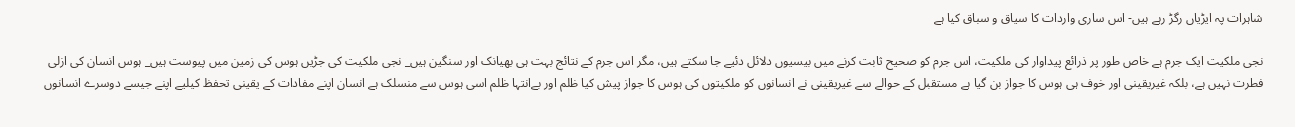شاہرات پہ ایڑیاں رگڑ رہے ہیں- اس ساری واردات کا سیاق و سباق کیا ہے

نجی ملکیت ایک جرم ہے خاص طور پر ذرائع پیداوار کی ملکیت، اس جرم کو صحیح ثابت کرنے میں بیسیوں دلائل دئیے جا سکتے ہیں، مگر اس جرم کے نتائج بہت ہی بھیانک اور سنگین ہیں_ نجی ملکیت کی جڑیں ہوس کی زمین میں پیوست ہیں_ ہوس انسان کی ازلی فطرت نہیں ہے، بلکہ غیریقینی اور خوف ہی ہوس کا جواز بن گیا ہے مستقبل کے حوالے سے غیریقینی نے انسانوں کو ملکیتوں کی ہوس کا جواز پیش کیا ظلم اور بےانتہا ظلم اسی ہوس سے منسلک ہے انسان اپنے مفادات کے یقینی تحفظ کیلیے اپنے جیسے دوسرے انسانوں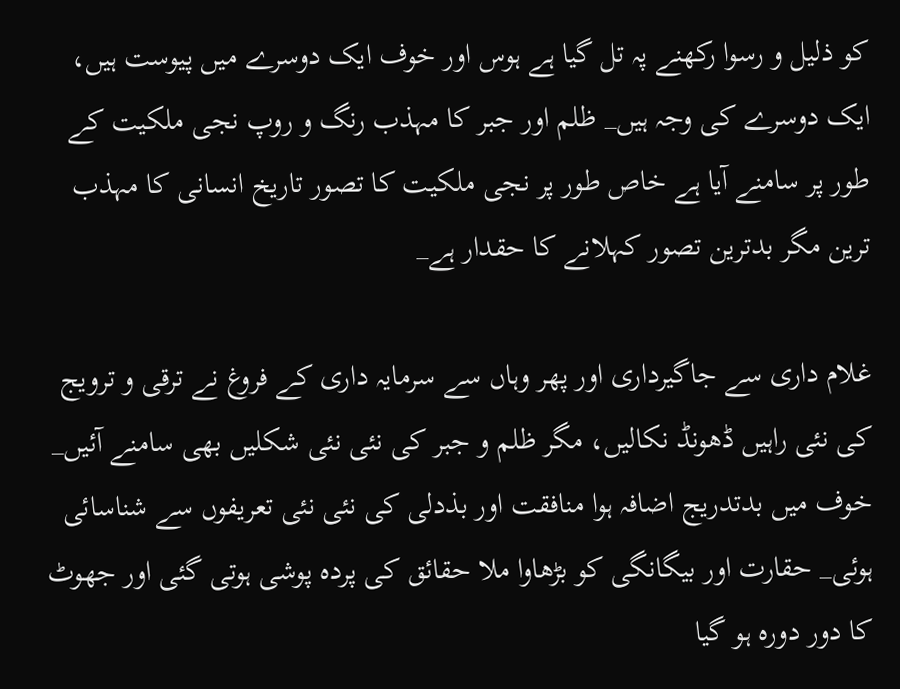کو ذلیل و رسوا رکھنے پہ تل گیا ہے ہوس اور خوف ایک دوسرے میں پیوست ہیں، ایک دوسرے کی وجہ ہیں_ ظلم اور جبر کا مہذب رنگ و روپ نجی ملکیت کے طور پر سامنے آیا ہے خاص طور پر نجی ملکیت کا تصور تاریخ انسانی کا مہذب ترین مگر بدترین تصور کہلانے کا حقدار ہے_

غلام داری سے جاگیرداری اور پھر وہاں سے سرمایہ داری کے فروغ نے ترقی و ترویج کی نئی راہیں ڈھونڈ نکالیں، مگر ظلم و جبر کی نئی نئی شکلیں بھی سامنے آئیں_ خوف میں بدتدریج اضافہ ہوا منافقت اور بذدلی کی نئی نئی تعریفوں سے شناسائی ہوئی_ حقارت اور بیگانگی کو بڑھاوا ملا حقائق کی پردہ پوشی ہوتی گئی اور جھوٹ کا دور دورہ ہو گیا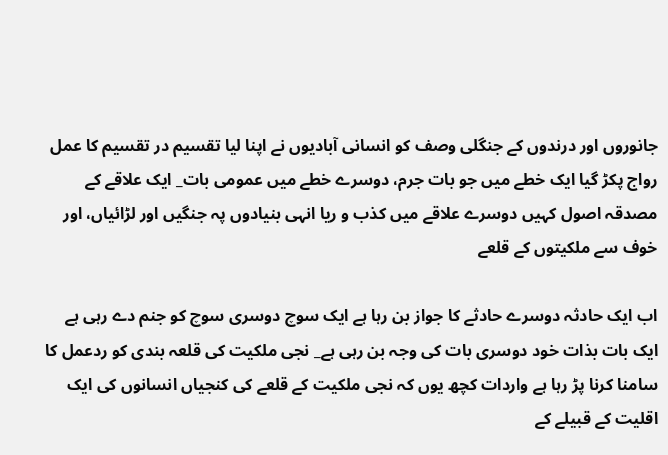جانوروں اور درندوں کے جنگلی وصف کو انسانی آبادیوں نے اپنا لیا تقسیم در تقسیم کا عمل رواج پکڑ گیا ایک خطے میں جو بات جرم، دوسرے خطے میں عمومی بات_ ایک علاقے کے مصدقہ اصول کہیں دوسرے علاقے میں کذب و ریا انہی بنیادوں پہ جنگیں اور لڑائیاں، اور خوف سے ملکیتوں کے قلعے

اب ایک حادثہ دوسرے حادثے کا جواز بن رہا ہے ایک سوچ دوسری سوچ کو جنم دے رہی ہے ایک بات بذات خود دوسری بات کی وجہ بن رہی ہے_ نجی ملکیت کی قلعہ بندی کو ردعمل کا سامنا کرنا پڑ رہا ہے واردات کچھ یوں کہ نجی ملکیت کے قلعے کی کنجیاں انسانوں کی ایک اقلیت کے قبیلے کے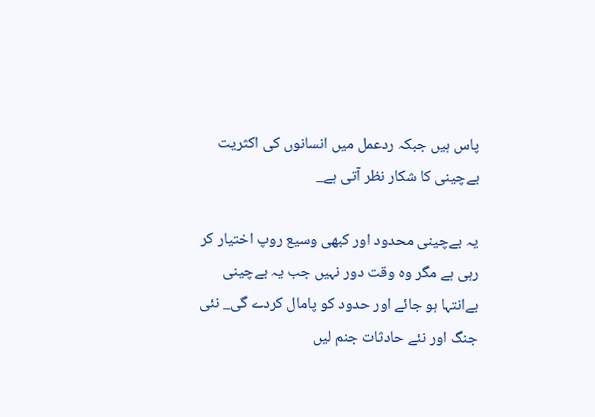پاس ہیں جبکہ ردعمل میں انسانوں کی اکثریت بےچینی کا شکار نظر آتی ہے_

یہ بےچینی محدود اور کبھی وسیع روپ اختیار کر رہی ہے مگر وہ وقت دور نہیں جب یہ بےچینی بےانتہا ہو جائے اور حدود کو پامال کردے گی_ نئی جنگ اور نئے حادثات جنم لیں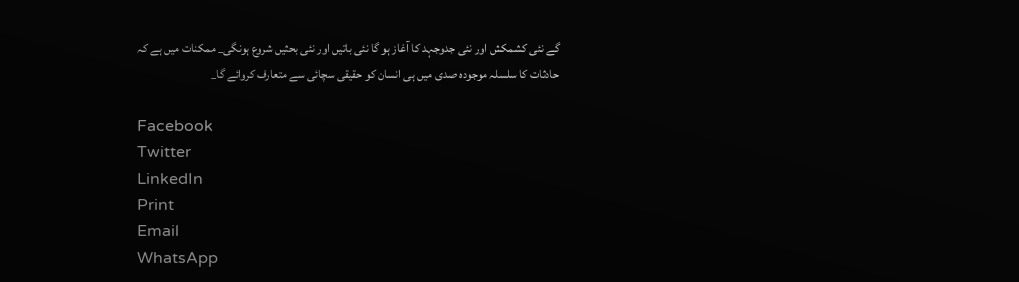گے نئی کشمکش اور نئی جدوجہد کا آغاز ہو گا نئی باتیں اور نئی بحثیں شروع ہونگی_ ممکنات میں ہے کہ حادثات کا سلسلہ موجودہ صدی میں ہی انسان کو حقیقی سچائی سے متعارف کروائے گا_

Facebook
Twitter
LinkedIn
Print
Email
WhatsApp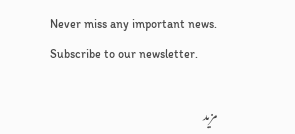Never miss any important news. Subscribe to our newsletter.

مزید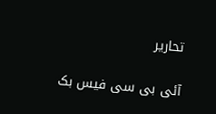تحاریر

آئی بی سی فیس بک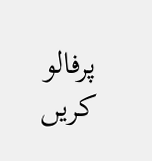پرفالو کریں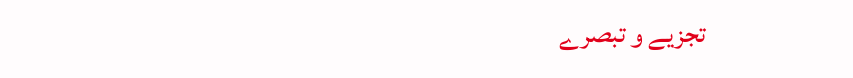تجزیے و تبصرے